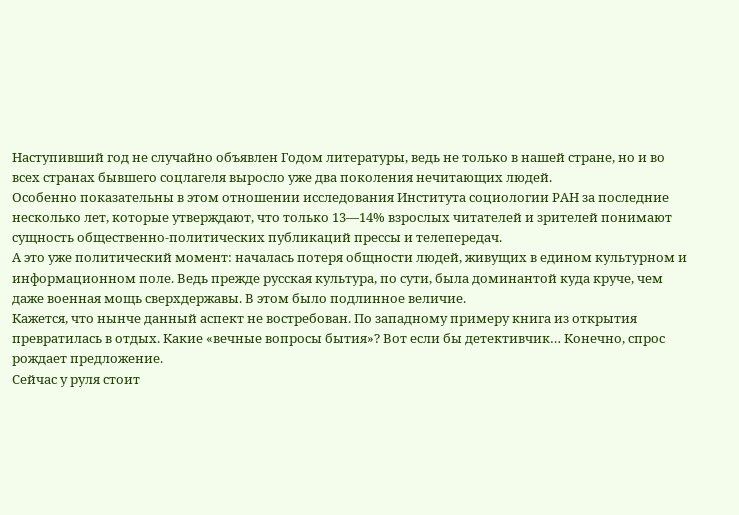Наступивший год не случайно объявлен Годом литературы, ведь не только в нашей стране, но и во всех странах бывшего соцлагеля выросло уже два поколения нечитающих людей.
Особенно показательны в этом отношении исследования Института социологии РАН за последние несколько лет, которые утверждают, что только 13—14% взрослых читателей и зрителей понимают сущность общественно-политических публикаций прессы и телепередач.
А это уже политический момент: началась потеря общности людей, живущих в едином культурном и информационном поле. Ведь прежде русская культура, по сути, была доминантой куда круче, чем даже военная мощь сверхдержавы. В этом было подлинное величие.
Кажется, что нынче данный аспект не востребован. По западному примеру книга из открытия превратилась в отдых. Какие «вечные вопросы бытия»? Вот если бы детективчик… Конечно, спрос рождает предложение.
Сейчас у руля стоит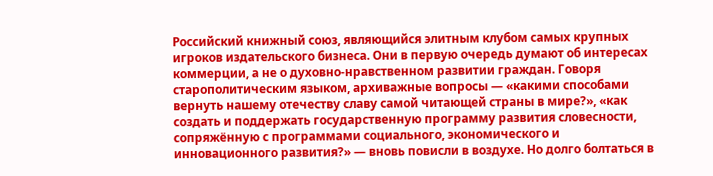Российский книжный союз, являющийся элитным клубом самых крупных игроков издательского бизнеса. Они в первую очередь думают об интересах коммерции, а не о духовно-нравственном развитии граждан. Говоря старополитическим языком, архиважные вопросы — «какими способами вернуть нашему отечеству славу самой читающей страны в мире?», «как создать и поддержать государственную программу развития словесности, сопряжённую с программами социального, экономического и инновационного развития?» — вновь повисли в воздухе. Но долго болтаться в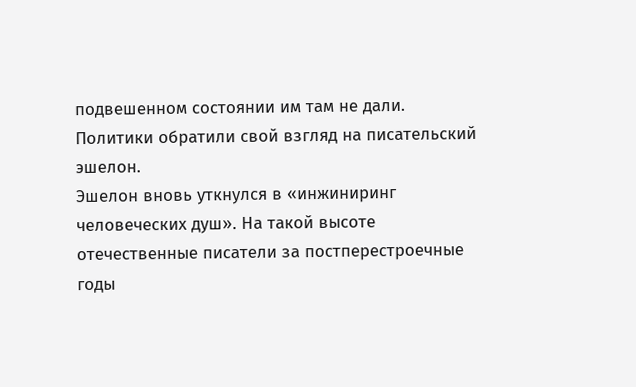подвешенном состоянии им там не дали.
Политики обратили свой взгляд на писательский эшелон.
Эшелон вновь уткнулся в «инжиниринг человеческих душ». На такой высоте отечественные писатели за постперестроечные годы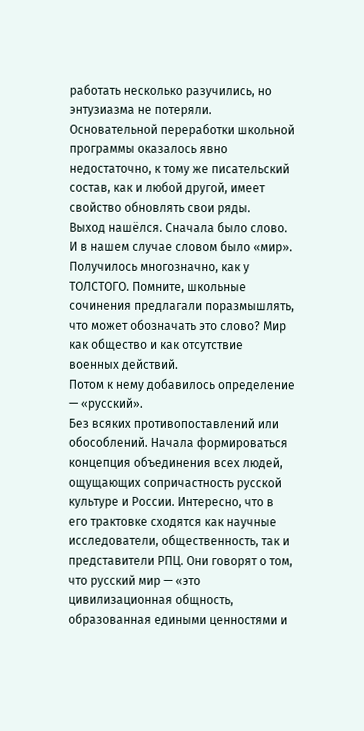работать несколько разучились, но энтузиазма не потеряли. Основательной переработки школьной программы оказалось явно недостаточно, к тому же писательский состав, как и любой другой, имеет свойство обновлять свои ряды.
Выход нашёлся. Сначала было слово. И в нашем случае словом было «мир».
Получилось многозначно, как у ТОЛСТОГО. Помните, школьные сочинения предлагали поразмышлять, что может обозначать это слово? Мир как общество и как отсутствие военных действий.
Потом к нему добавилось определение — «русский».
Без всяких противопоставлений или обособлений. Начала формироваться концепция объединения всех людей, ощущающих сопричастность русской культуре и России. Интересно, что в его трактовке сходятся как научные исследователи, общественность, так и представители РПЦ. Они говорят о том, что русский мир — «это цивилизационная общность, образованная едиными ценностями и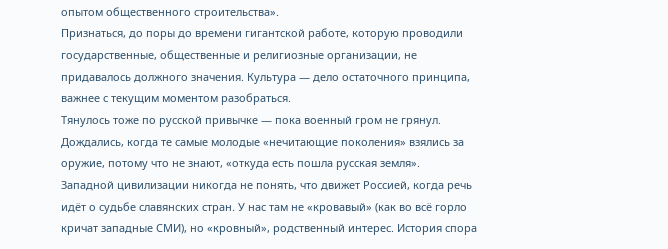опытом общественного строительства».
Признаться, до поры до времени гигантской работе, которую проводили государственные, общественные и религиозные организации, не придавалось должного значения. Культура — дело остаточного принципа, важнее с текущим моментом разобраться.
Тянулось тоже по русской привычке — пока военный гром не грянул. Дождались, когда те самые молодые «нечитающие поколения» взялись за оружие, потому что не знают, «откуда есть пошла русская земля».
Западной цивилизации никогда не понять, что движет Россией, когда речь идёт о судьбе славянских стран. У нас там не «кровавый» (как во всё горло кричат западные СМИ), но «кровный», родственный интерес. История спора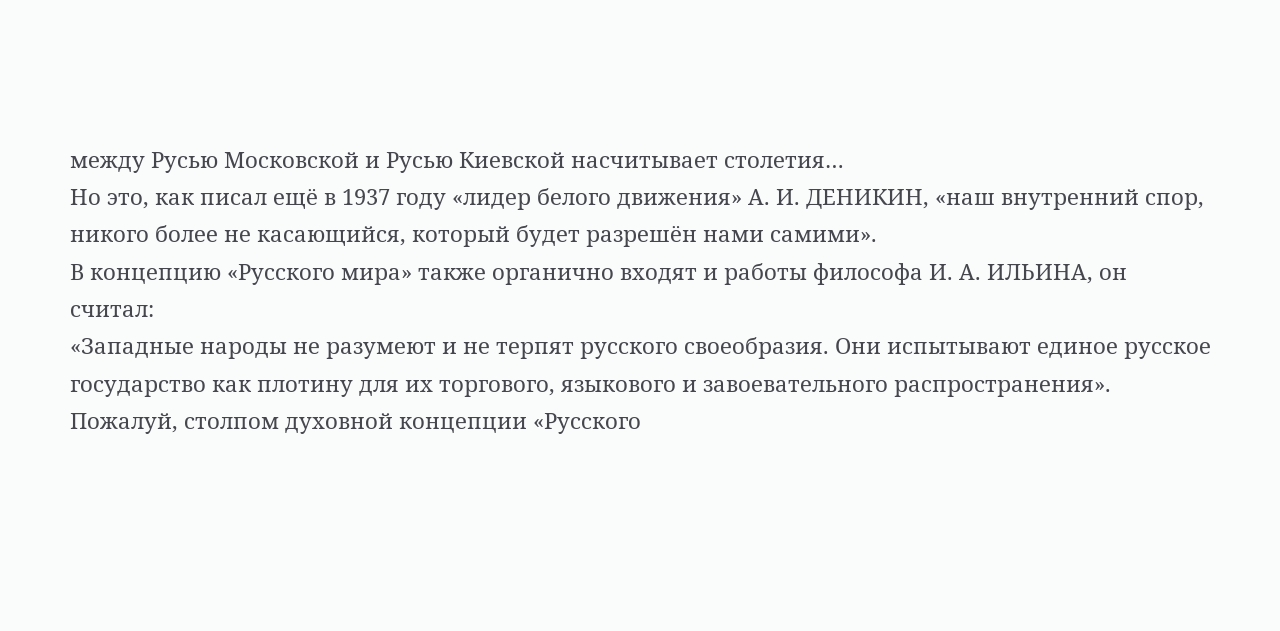между Русью Московской и Русью Киевской насчитывает столетия…
Но это, как писал ещё в 1937 году «лидер белого движения» А. И. ДЕНИКИН, «наш внутренний спор, никого более не касающийся, который будет разрешён нами самими».
В концепцию «Русского мира» также органично входят и работы философа И. А. ИЛЬИНА, он считал:
«Западные народы не разумеют и не терпят русского своеобразия. Они испытывают единое русское государство как плотину для их торгового, языкового и завоевательного распространения».
Пожалуй, столпом духовной концепции «Русского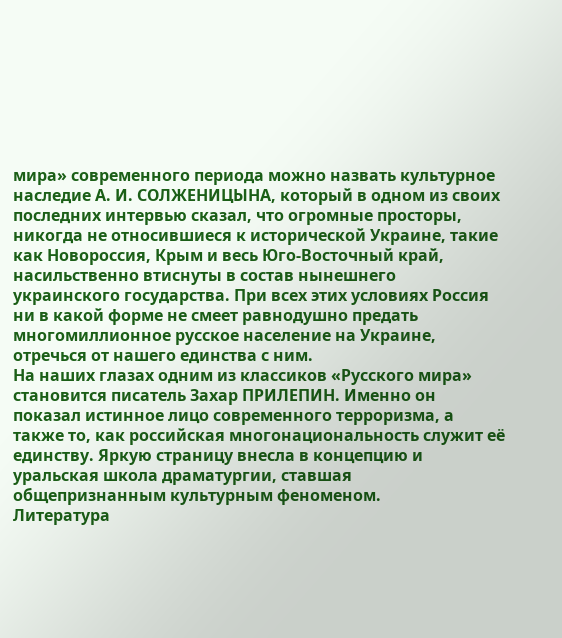мира» современного периода можно назвать культурное наследие А. И. СОЛЖЕНИЦЫНА, который в одном из своих последних интервью сказал, что огромные просторы, никогда не относившиеся к исторической Украине, такие как Новороссия, Крым и весь Юго-Восточный край, насильственно втиснуты в состав нынешнего украинского государства. При всех этих условиях Россия ни в какой форме не смеет равнодушно предать многомиллионное русское население на Украине, отречься от нашего единства с ним.
На наших глазах одним из классиков «Русского мира» становится писатель Захар ПРИЛЕПИН. Именно он показал истинное лицо современного терроризма, а также то, как российская многонациональность служит её единству. Яркую страницу внесла в концепцию и уральская школа драматургии, ставшая общепризнанным культурным феноменом.
Литература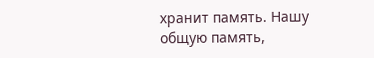хранит память. Нашу общую память,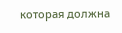которая должна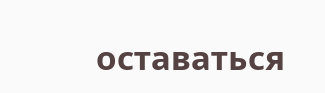оставаться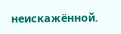неискажённой.